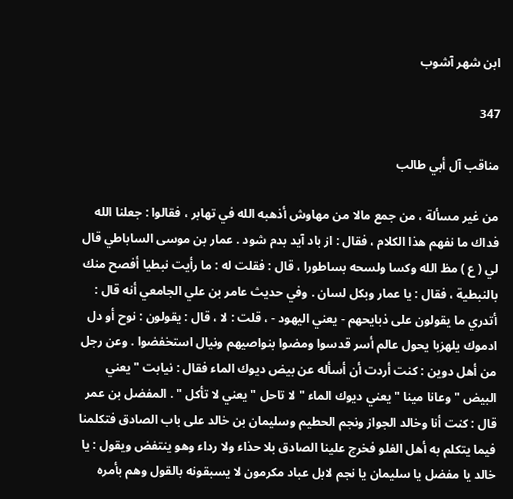ابن شهر آشوب

347

مناقب آل أبي طالب

من غير مسألة ، من جمع مالا من مهاوش أذهبه الله في تهابر ، فقالوا : جعلنا الله فداك ما نفهم هذا الكلام ، فقال : از باد آيد بدم شود . عمار بن موسى الساباطي قال لي ( ع ) مظ الله وكسا ولسحه بساطورا ، قال : فقلت له : ما رأيت نبطيا أفصح منك بالنبطية ، فقال : يا عمار وبكل لسان . وفي حديث عامر بن علي الجامعي أنه قال : أتدري ما يقولون على ذبايحهم - يعني اليهود - ، قلت : لا ، قال : يقولون : نوح أو دل ادموك يلهزبا يحول عالم أسر قدسوا ومضوا بنواصيهم ونيال استخفضوا . وعن رجل من أهل دوين : كنت أردت أن أسأله عن بيض ديوك الماء فقال : نيابت " يعني البيض " وعانا مينا " يعني ديوك الماء " لا تاحل " يعني لا تأكل " . المفضل بن عمر قال : كنت أنا وخالد الجواز ونجم الحطيم وسليمان بن خالد على باب الصادق فتكلمنا فيما يتكلم به أهل الغلو فخرج علينا الصادق بلا حذاء ولا رداء وهو ينتفض ويقول : يا خالد يا مفضل يا سليمان يا نجم لابل عباد مكرمون لا يسبقونه بالقول وهم بأمره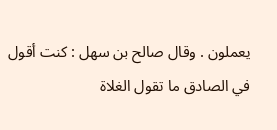يعملون . وقال صالح بن سهل : كنت أقول في الصادق ما تقول الغلاة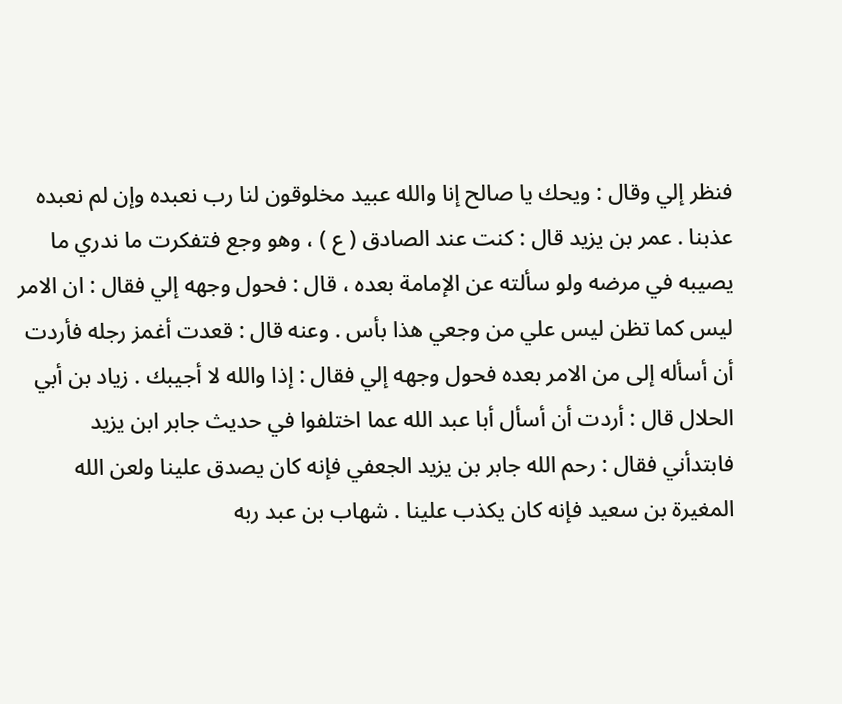فنظر إلي وقال : ويحك يا صالح إنا والله عبيد مخلوقون لنا رب نعبده وإن لم نعبده عذبنا . عمر بن يزيد قال : كنت عند الصادق ( ع ) ، وهو وجع فتفكرت ما ندري ما يصيبه في مرضه ولو سألته عن الإمامة بعده ، قال : فحول وجهه إلي فقال : ان الامر ليس كما تظن ليس علي من وجعي هذا بأس . وعنه قال : قعدت أغمز رجله فأردت أن أسأله إلى من الامر بعده فحول وجهه إلي فقال : إذا والله لا أجيبك . زياد بن أبي الحلال قال : أردت أن أسأل أبا عبد الله عما اختلفوا في حديث جابر ابن يزيد فابتدأني فقال : رحم الله جابر بن يزيد الجعفي فإنه كان يصدق علينا ولعن الله المغيرة بن سعيد فإنه كان يكذب علينا . شهاب بن عبد ربه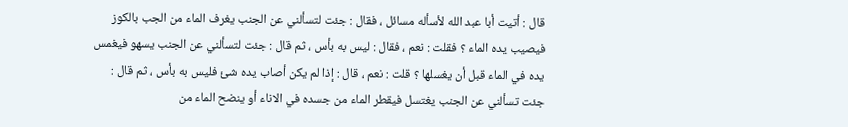قال : أتيت أبا عبد الله لأسأله مسائل ، فقال : جئت لتسألني عن الجنب يغرف الماء من الجب بالكوز فيصيب يده الماء ؟ فقلت : نعم ، فقال : ليس به بأس ، ثم قال : جئت لتسألني عن الجنب يسهو فيغمس يده في الماء قبل أن يغسلها ؟ قلت : نعم ، قال : إذا لم يكن أصاب يده شئ فليس به بأس ، ثم قال : جئت تسألني عن الجنب يغتسل فيقطر الماء من جسده في الاناء أو ينضح الماء من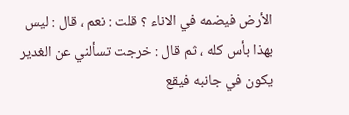الأرض فيضمه في الاناء ؟ قلت : نعم ، قال : ليس بهذا بأس كله ، ثم قال : خرجت تسألني عن الغدير يكون في جانبه فيقع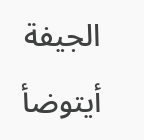الجيفة أيتوضأ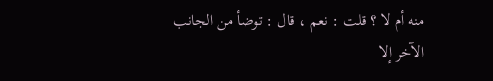منه أم لا ؟ قلت : نعم ، قال : توضأ من الجانب الآخر إلا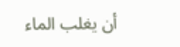أن يغلب الماء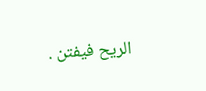الريح فيفتن .